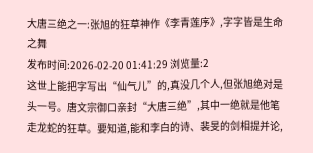大唐三绝之一:张旭的狂草神作《李青莲序》,字字皆是生命之舞
发布时间:2026-02-20 01:41:29 浏览量:2
这世上能把字写出“仙气儿”的,真没几个人,但张旭绝对是头一号。唐文宗御口亲封“大唐三绝”,其中一绝就是他笔走龙蛇的狂草。要知道,能和李白的诗、裴旻的剑相提并论,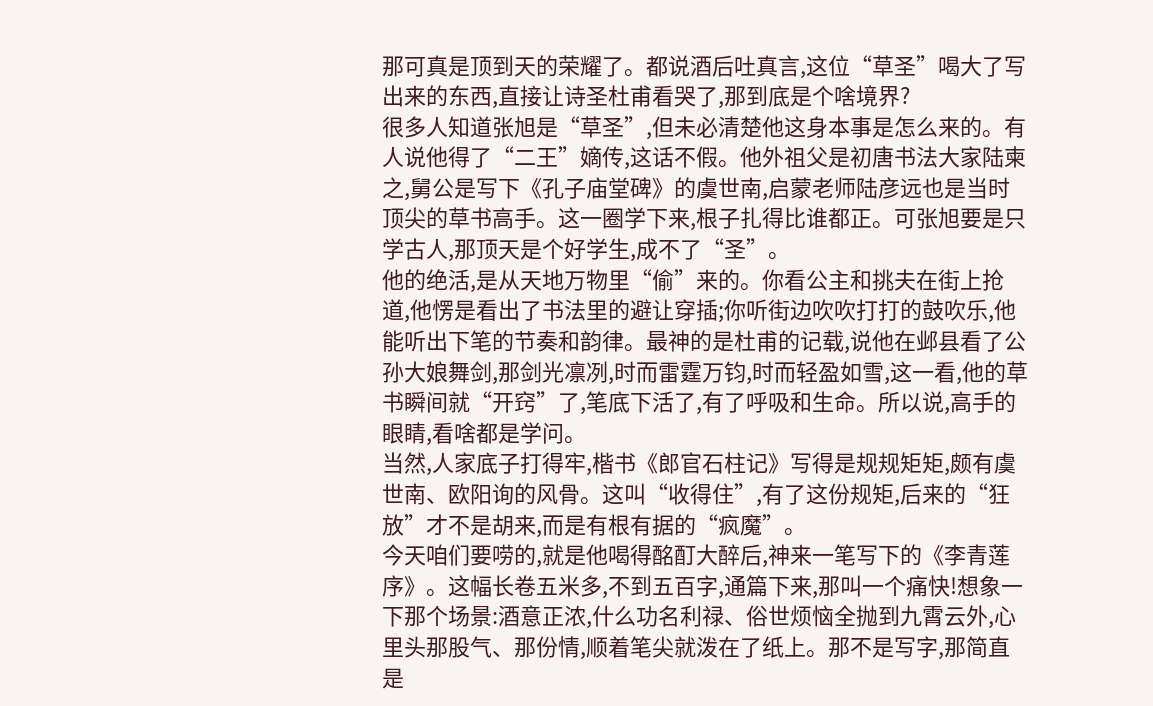那可真是顶到天的荣耀了。都说酒后吐真言,这位“草圣”喝大了写出来的东西,直接让诗圣杜甫看哭了,那到底是个啥境界?
很多人知道张旭是“草圣”,但未必清楚他这身本事是怎么来的。有人说他得了“二王”嫡传,这话不假。他外祖父是初唐书法大家陆柬之,舅公是写下《孔子庙堂碑》的虞世南,启蒙老师陆彦远也是当时顶尖的草书高手。这一圈学下来,根子扎得比谁都正。可张旭要是只学古人,那顶天是个好学生,成不了“圣”。
他的绝活,是从天地万物里“偷”来的。你看公主和挑夫在街上抢道,他愣是看出了书法里的避让穿插;你听街边吹吹打打的鼓吹乐,他能听出下笔的节奏和韵律。最神的是杜甫的记载,说他在邺县看了公孙大娘舞剑,那剑光凛冽,时而雷霆万钧,时而轻盈如雪,这一看,他的草书瞬间就“开窍”了,笔底下活了,有了呼吸和生命。所以说,高手的眼睛,看啥都是学问。
当然,人家底子打得牢,楷书《郎官石柱记》写得是规规矩矩,颇有虞世南、欧阳询的风骨。这叫“收得住”,有了这份规矩,后来的“狂放”才不是胡来,而是有根有据的“疯魔”。
今天咱们要唠的,就是他喝得酩酊大醉后,神来一笔写下的《李青莲序》。这幅长卷五米多,不到五百字,通篇下来,那叫一个痛快!想象一下那个场景:酒意正浓,什么功名利禄、俗世烦恼全抛到九霄云外,心里头那股气、那份情,顺着笔尖就泼在了纸上。那不是写字,那简直是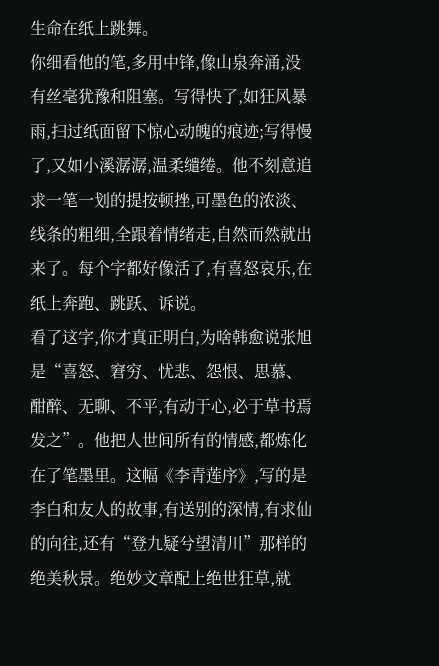生命在纸上跳舞。
你细看他的笔,多用中锋,像山泉奔涌,没有丝毫犹豫和阻塞。写得快了,如狂风暴雨,扫过纸面留下惊心动魄的痕迹;写得慢了,又如小溪潺潺,温柔缱绻。他不刻意追求一笔一划的提按顿挫,可墨色的浓淡、线条的粗细,全跟着情绪走,自然而然就出来了。每个字都好像活了,有喜怒哀乐,在纸上奔跑、跳跃、诉说。
看了这字,你才真正明白,为啥韩愈说张旭是“喜怒、窘穷、忧悲、怨恨、思慕、酣醉、无聊、不平,有动于心,必于草书焉发之”。他把人世间所有的情感,都炼化在了笔墨里。这幅《李青莲序》,写的是李白和友人的故事,有送别的深情,有求仙的向往,还有“登九疑兮望清川”那样的绝美秋景。绝妙文章配上绝世狂草,就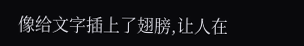像给文字插上了翅膀,让人在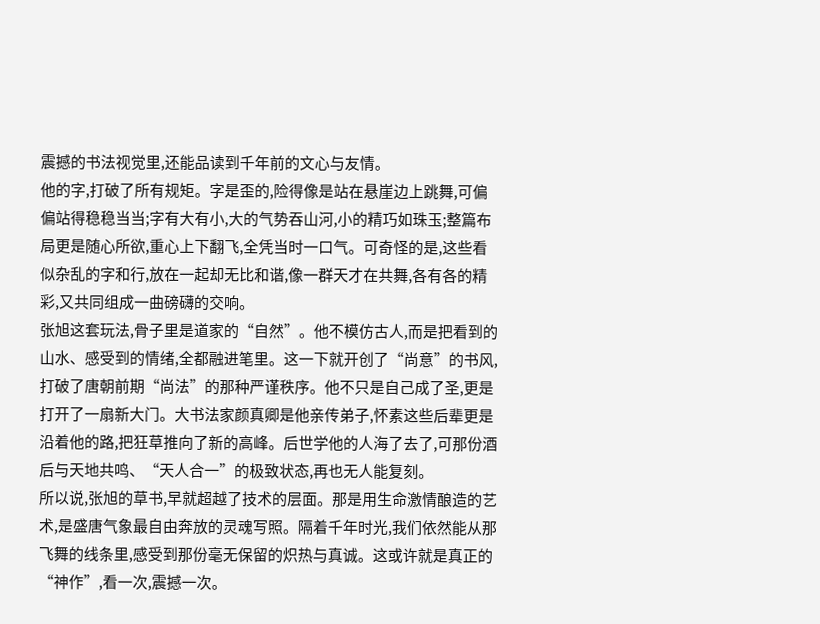震撼的书法视觉里,还能品读到千年前的文心与友情。
他的字,打破了所有规矩。字是歪的,险得像是站在悬崖边上跳舞,可偏偏站得稳稳当当;字有大有小,大的气势吞山河,小的精巧如珠玉;整篇布局更是随心所欲,重心上下翻飞,全凭当时一口气。可奇怪的是,这些看似杂乱的字和行,放在一起却无比和谐,像一群天才在共舞,各有各的精彩,又共同组成一曲磅礴的交响。
张旭这套玩法,骨子里是道家的“自然”。他不模仿古人,而是把看到的山水、感受到的情绪,全都融进笔里。这一下就开创了“尚意”的书风,打破了唐朝前期“尚法”的那种严谨秩序。他不只是自己成了圣,更是打开了一扇新大门。大书法家颜真卿是他亲传弟子,怀素这些后辈更是沿着他的路,把狂草推向了新的高峰。后世学他的人海了去了,可那份酒后与天地共鸣、“天人合一”的极致状态,再也无人能复刻。
所以说,张旭的草书,早就超越了技术的层面。那是用生命激情酿造的艺术,是盛唐气象最自由奔放的灵魂写照。隔着千年时光,我们依然能从那飞舞的线条里,感受到那份毫无保留的炽热与真诚。这或许就是真正的“神作”,看一次,震撼一次。